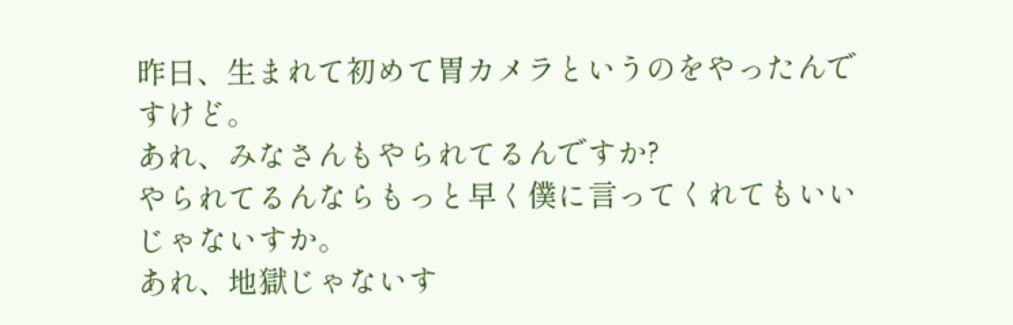昨日、生まれて初めて胃カメラというのをやったんですけど。
あれ、みなさんもやられてるんですか?
やられてるんならもっと早く僕に言ってくれてもいいじゃないすか。
あれ、地獄じゃないす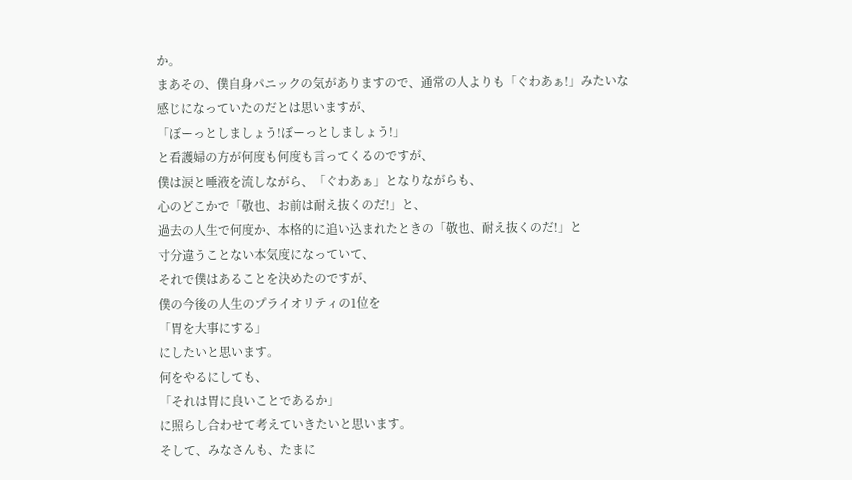か。
まあその、僕自身パニックの気がありますので、通常の人よりも「ぐわあぁ!」みたいな
感じになっていたのだとは思いますが、
「ぼーっとしましょう!ぼーっとしましょう!」
と看護婦の方が何度も何度も言ってくるのですが、
僕は涙と唾液を流しながら、「ぐわあぁ」となりながらも、
心のどこかで「敬也、お前は耐え抜くのだ!」と、
過去の人生で何度か、本格的に追い込まれたときの「敬也、耐え抜くのだ!」と
寸分違うことない本気度になっていて、
それで僕はあることを決めたのですが、
僕の今後の人生のプライオリティの1位を
「胃を大事にする」
にしたいと思います。
何をやるにしても、
「それは胃に良いことであるか」
に照らし合わせて考えていきたいと思います。
そして、みなさんも、たまに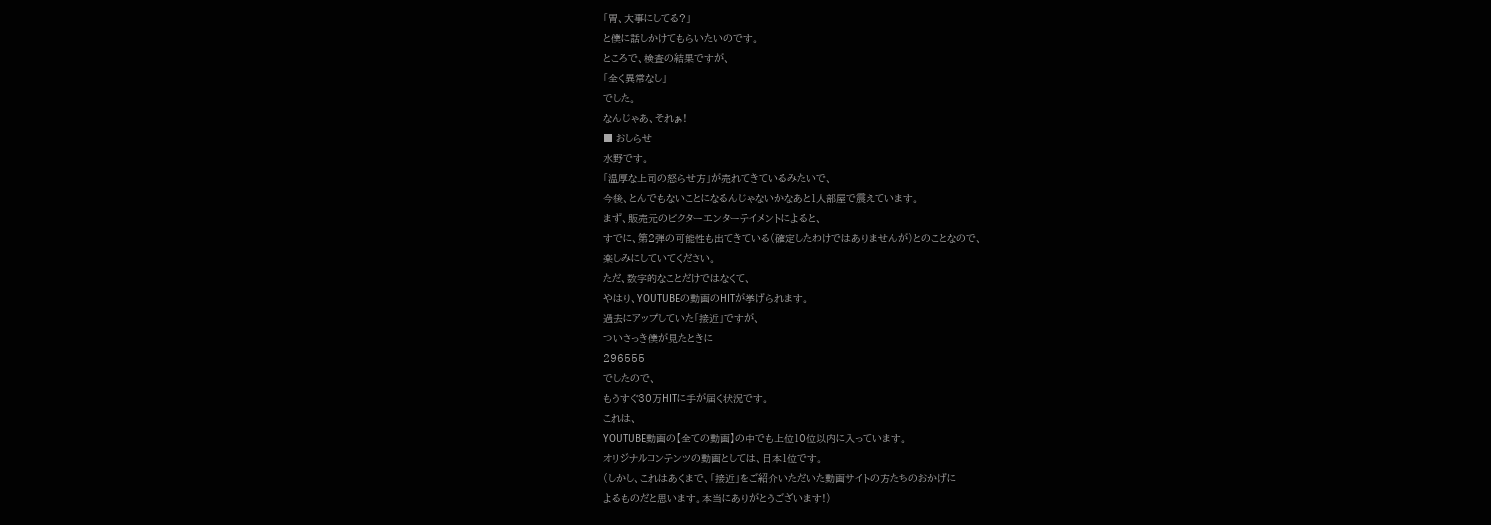「胃、大事にしてる?」
と僕に話しかけてもらいたいのです。
ところで、検査の結果ですが、
「全く異常なし」
でした。
なんじゃあ、それぁ!
■ おしらせ
水野です。
「温厚な上司の怒らせ方」が売れてきているみたいで、
今後、とんでもないことになるんじゃないかなあと1人部屋で震えています。
まず、販売元のビクターエンターテイメントによると、
すでに、第2弾の可能性も出てきている(確定したわけではありませんが)とのことなので、
楽しみにしていてください。
ただ、数字的なことだけではなくて、
やはり、YOUTUBEの動画のHITが挙げられます。
過去にアップしていた「接近」ですが、
ついさっき僕が見たときに
296555
でしたので、
もうすぐ30万HITに手が届く状況です。
これは、
YOUTUBE動画の【全ての動画】の中でも上位10位以内に入っています。
オリジナルコンテンツの動画としては、日本1位です。
(しかし、これはあくまで、「接近」をご紹介いただいた動画サイトの方たちのおかげに
よるものだと思います。本当にありがとうございます!)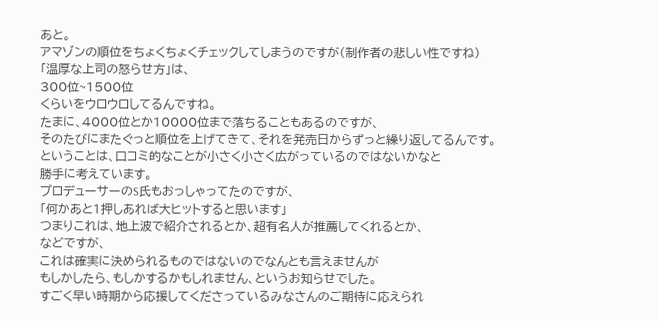あと。
アマゾンの順位をちょくちょくチェックしてしまうのですが(制作者の悲しい性ですね)
「温厚な上司の怒らせ方」は、
300位~1500位
くらいをウロウロしてるんですね。
たまに、4000位とか10000位まで落ちることもあるのですが、
そのたびにまたぐっと順位を上げてきて、それを発売日からずっと繰り返してるんです。
ということは、口コミ的なことが小さく小さく広がっているのではないかなと
勝手に考えています。
プロデューサーのS氏もおっしゃってたのですが、
「何かあと1押しあれば大ヒットすると思います」
つまりこれは、地上波で紹介されるとか、超有名人が推薦してくれるとか、
などですが、
これは確実に決められるものではないのでなんとも言えませんが
もしかしたら、もしかするかもしれません、というお知らせでした。
すごく早い時期から応援してくださっているみなさんのご期待に応えられ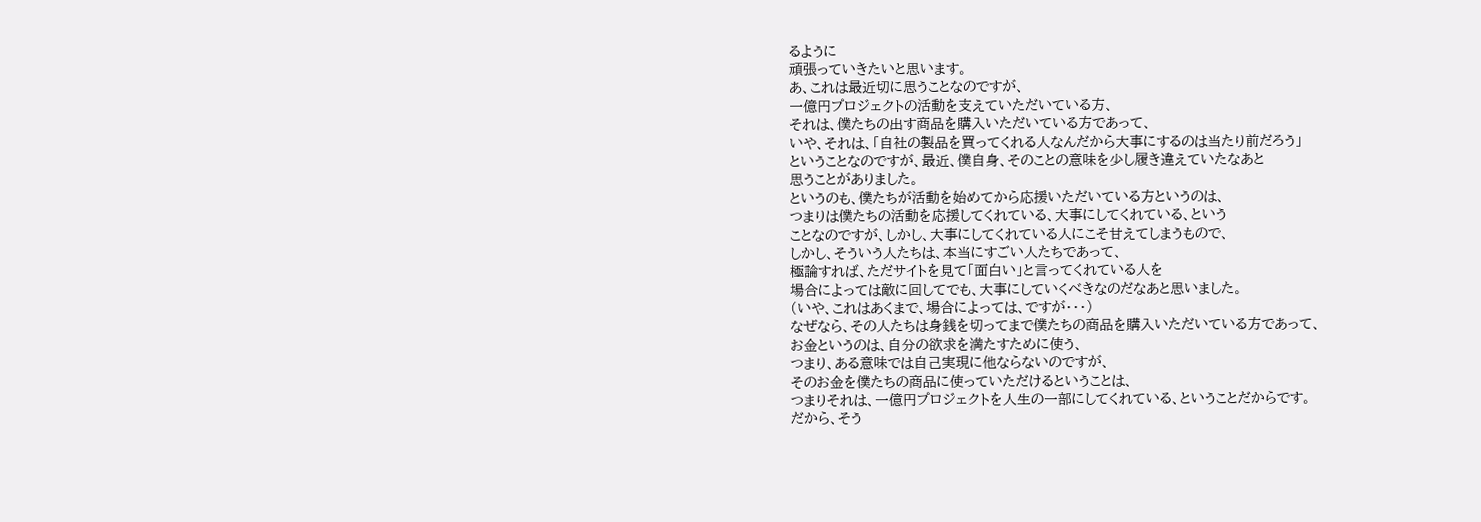るように
頑張っていきたいと思います。
あ、これは最近切に思うことなのですが、
一億円プロジェクトの活動を支えていただいている方、
それは、僕たちの出す商品を購入いただいている方であって、
いや、それは、「自社の製品を買ってくれる人なんだから大事にするのは当たり前だろう」
ということなのですが、最近、僕自身、そのことの意味を少し履き違えていたなあと
思うことがありました。
というのも、僕たちが活動を始めてから応援いただいている方というのは、
つまりは僕たちの活動を応援してくれている、大事にしてくれている、という
ことなのですが、しかし、大事にしてくれている人にこそ甘えてしまうもので、
しかし、そういう人たちは、本当にすごい人たちであって、
極論すれば、ただサイトを見て「面白い」と言ってくれている人を
場合によっては敵に回してでも、大事にしていくべきなのだなあと思いました。
(いや、これはあくまで、場合によっては、ですが・・・)
なぜなら、その人たちは身銭を切ってまで僕たちの商品を購入いただいている方であって、
お金というのは、自分の欲求を満たすために使う、
つまり、ある意味では自己実現に他ならないのですが、
そのお金を僕たちの商品に使っていただけるということは、
つまりそれは、一億円プロジェクトを人生の一部にしてくれている、ということだからです。
だから、そう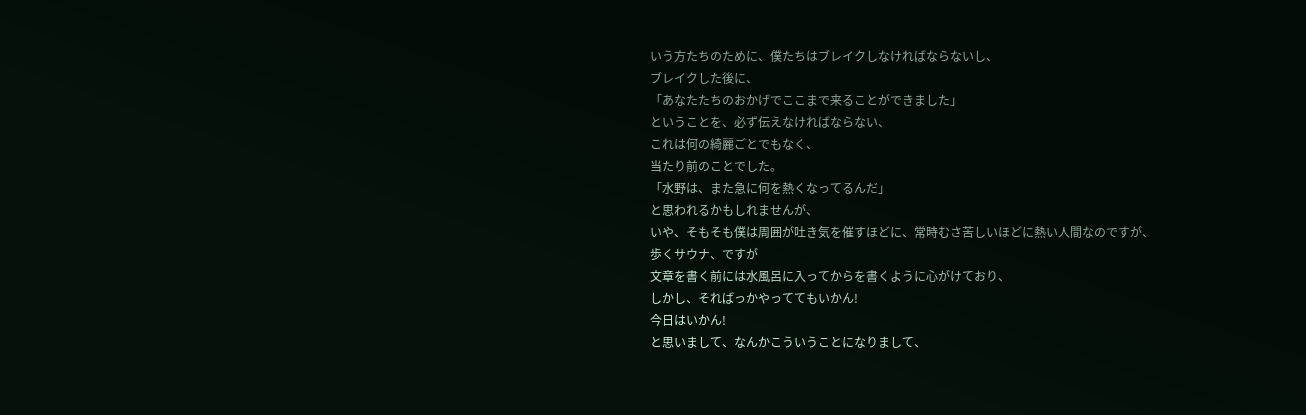いう方たちのために、僕たちはブレイクしなければならないし、
ブレイクした後に、
「あなたたちのおかげでここまで来ることができました」
ということを、必ず伝えなければならない、
これは何の綺麗ごとでもなく、
当たり前のことでした。
「水野は、また急に何を熱くなってるんだ」
と思われるかもしれませんが、
いや、そもそも僕は周囲が吐き気を催すほどに、常時むさ苦しいほどに熱い人間なのですが、
歩くサウナ、ですが
文章を書く前には水風呂に入ってからを書くように心がけており、
しかし、そればっかやっててもいかん!
今日はいかん!
と思いまして、なんかこういうことになりまして、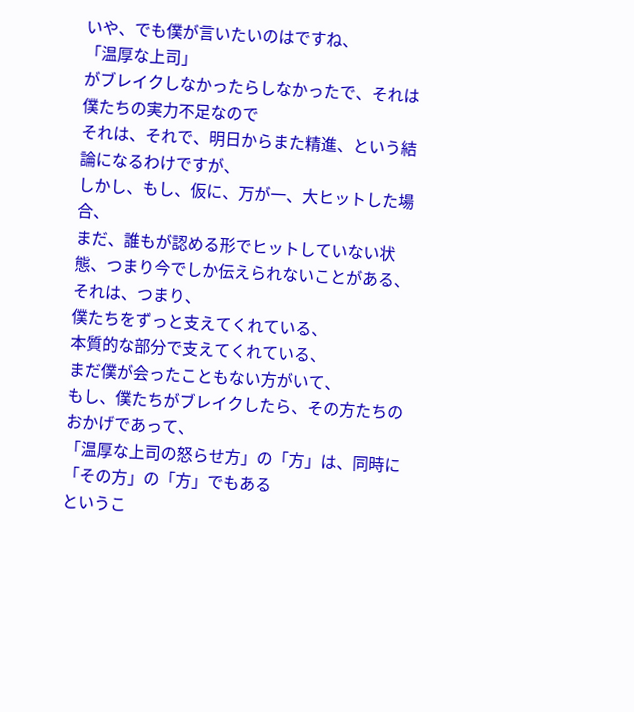いや、でも僕が言いたいのはですね、
「温厚な上司」
がブレイクしなかったらしなかったで、それは僕たちの実力不足なので
それは、それで、明日からまた精進、という結論になるわけですが、
しかし、もし、仮に、万が一、大ヒットした場合、
まだ、誰もが認める形でヒットしていない状態、つまり今でしか伝えられないことがある、
それは、つまり、
僕たちをずっと支えてくれている、
本質的な部分で支えてくれている、
まだ僕が会ったこともない方がいて、
もし、僕たちがブレイクしたら、その方たちのおかげであって、
「温厚な上司の怒らせ方」の「方」は、同時に「その方」の「方」でもある
というこ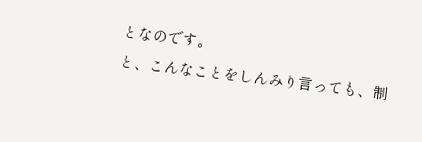となのです。
と、こんなことをしんみり言っても、制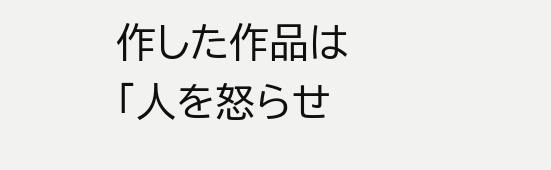作した作品は
「人を怒らせ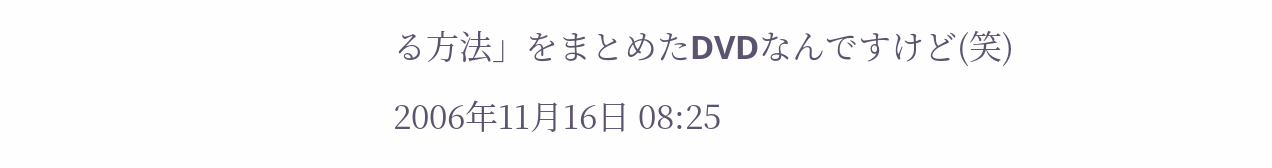る方法」をまとめたDVDなんですけど(笑)
2006年11月16日 08:25